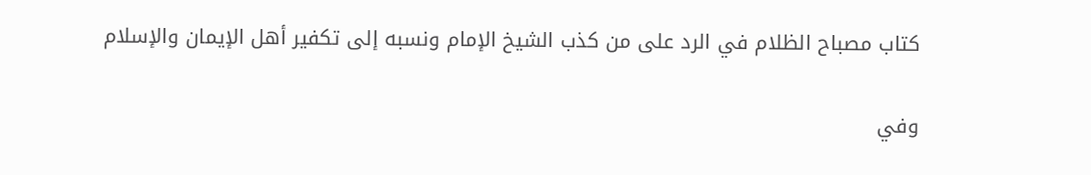كتاب مصباح الظلام في الرد على من كذب الشيخ الإمام ونسبه إلى تكفير أهل الإيمان والإسلام

وفي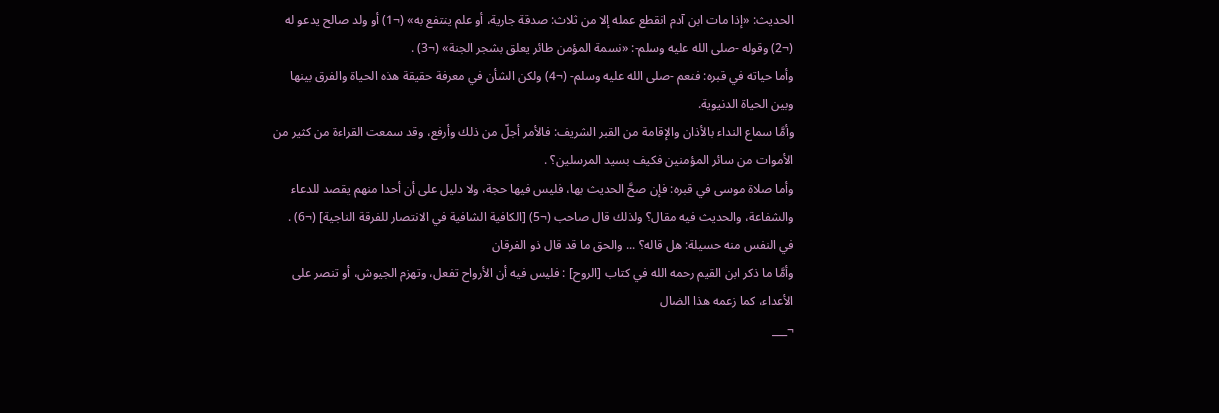الحديث: «إذا مات ابن آدم انقطع عمله إلا من ثلاث: صدقة جارية، أو علم ينتفع به» (¬1) أو ولد صالح يدعو له (¬2) وقوله -صلى الله عليه وسلم-: «نسمة المؤمن طائر يعلق بشجر الجنة» (¬3) .
وأما حياته في قبره: فنعم -صلى الله عليه وسلم- (¬4) ولكن الشأن في معرفة حقيقة هذه الحياة والفرق بينها وبين الحياة الدنيوية.
وأمَّا سماع النداء بالأذان والإقامة من القبر الشريف: فالأمر أجلّ من ذلك وأرفع، وقد سمعت القراءة من كثير من الأموات من سائر المؤمنين فكيف بسيد المرسلين؟ .
وأما صلاة موسى في قبره: فإن صحَّ الحديث بها، فليس فيها حجة، ولا دليل على أن أحدا منهم يقصد للدعاء والشفاعة، والحديث فيه مقال؟ ولذلك قال صاحب (¬5) [الكافية الشافية في الانتصار للفرقة الناجية] (¬6) .
في النفس منه حسيلة: هل قاله؟ ... والحق ما قد قال ذو الفرقان
وأمَّا ما ذكر ابن القيم رحمه الله في كتاب [الروح] : فليس فيه أن الأرواح تفعل، وتهزم الجيوش، أو تنصر على الأعداء، كما زعمه هذا الضال
¬___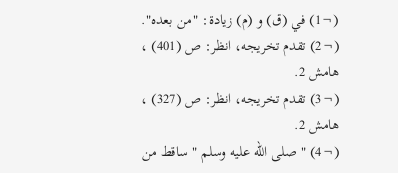(¬1) في (ق) و (م) زيادة: "من بعده".
(¬2) تقدم تخريجه، انظر: ص (401) ، هامش 2.
(¬3) تقدم تخريجه، انظر: ص (327) ، هامش 2.
(¬4) " صلى الله عليه وسلم " ساقط من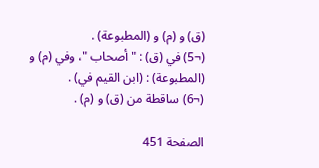(ق) و (م) و (المطبوعة) .
(¬5) في (ق) : "أصحاب "، وفي (م) و (المطبوعة) : (ابن القيم في) .
(¬6) ساقطة من (ق) و (م) .

الصفحة 451